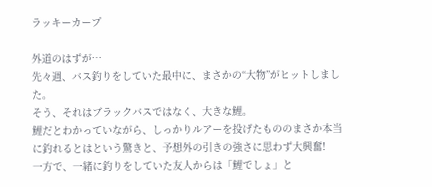ラッキーカープ

外道のはずが…
先々週、バス釣りをしていた最中に、まさかの“大物”がヒットしました。
そう、それはブラックバスではなく、大きな鯉。
鯉だとわかっていながら、しっかりルアーを投げたもののまさか本当に釣れるとはという驚きと、予想外の引きの強さに思わず大興奮!
一方で、一緒に釣りをしていた友人からは「鯉でしょ」と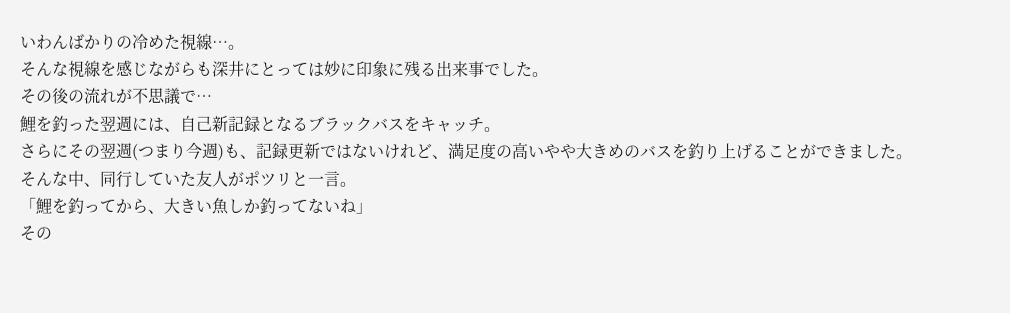いわんばかりの冷めた視線…。
そんな視線を感じながらも深井にとっては妙に印象に残る出来事でした。
その後の流れが不思議で…
鯉を釣った翌週には、自己新記録となるブラックバスをキャッチ。
さらにその翌週(つまり今週)も、記録更新ではないけれど、満足度の高いやや大きめのバスを釣り上げることができました。
そんな中、同行していた友人がポツリと一言。
「鯉を釣ってから、大きい魚しか釣ってないね」
その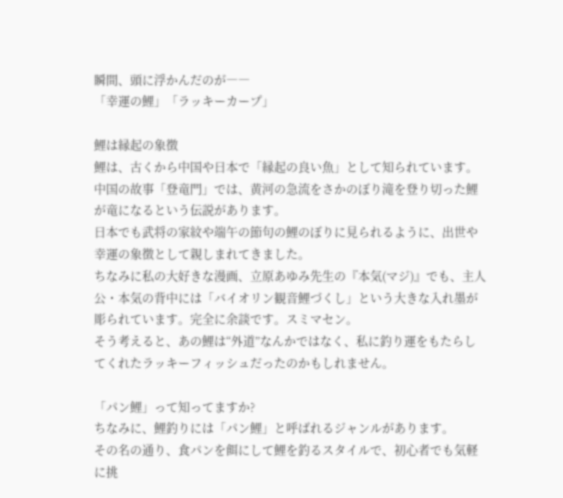瞬間、頭に浮かんだのが――
「幸運の鯉」「ラッキーカープ」

鯉は縁起の象徴
鯉は、古くから中国や日本で「縁起の良い魚」として知られています。
中国の故事「登竜門」では、黄河の急流をさかのぼり滝を登り切った鯉が竜になるという伝説があります。
日本でも武将の家紋や端午の節句の鯉のぼりに見られるように、出世や幸運の象徴として親しまれてきました。
ちなみに私の大好きな漫画、立原あゆみ先生の『本気(マジ)』でも、主人公・本気の背中には「バイオリン観音鯉づくし」という大きな入れ墨が彫られています。完全に余談です。スミマセン。
そう考えると、あの鯉は“外道”なんかではなく、私に釣り運をもたらしてくれたラッキーフィッシュだったのかもしれません。

「パン鯉」って知ってますか?
ちなみに、鯉釣りには「パン鯉」と呼ばれるジャンルがあります。
その名の通り、食パンを餌にして鯉を釣るスタイルで、初心者でも気軽に挑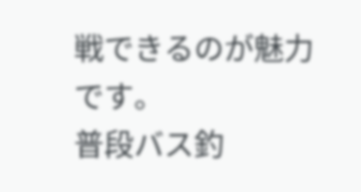戦できるのが魅力です。
普段バス釣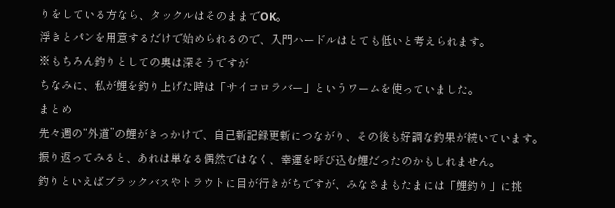りをしている方なら、タックルはそのままでOK。
浮きとパンを用意するだけで始められるので、入門ハードルはとても低いと考えられます。
※もちろん釣りとしての奥は深そうですが
ちなみに、私が鯉を釣り上げた時は「サイコロラバー」というワームを使っていました。
まとめ
先々週の“外道”の鯉がきっかけで、自己新記録更新につながり、その後も好調な釣果が続いています。
振り返ってみると、あれは単なる偶然ではなく、幸運を呼び込む鯉だったのかもしれません。
釣りといえばブラックバスやトラウトに目が行きがちですが、みなさまもたまには「鯉釣り」に挑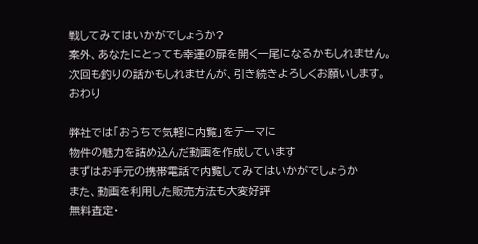戦してみてはいかがでしょうか?
案外、あなたにとっても幸運の扉を開く一尾になるかもしれません。
次回も釣りの話かもしれませんが、引き続きよろしくお願いします。
おわり

弊社では「おうちで気軽に内覧」をテーマに
物件の魅力を詰め込んだ動画を作成しています
まずはお手元の携帯電話で内覧してみてはいかがでしょうか
また、動画を利用した販売方法も大変好評
無料査定・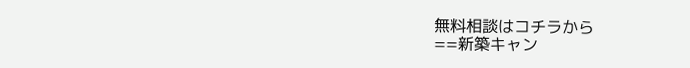無料相談はコチラから
==新築キャン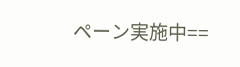ペーン実施中==